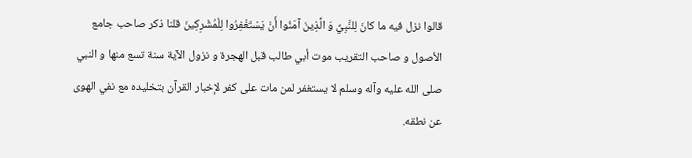قالوا نزل فيه ما كانَ لِلنَّبِيِّ وَ الَّذِينَ آمَنُوا أَنْ يَسْتَغْفِرُوا لِلْمُشْرِكِينَ قلنا ذكر صاحب جامع الأصول و صاحب التقريب موت أبي طالب قبل الهجرة و نزول الآية سنة تسع منها و النبي صلى الله عليه وآله وسلم لا يستغفر لمن مات على كفر لإخبار القرآن بتخليده مع نفي الهوى عن نطقه.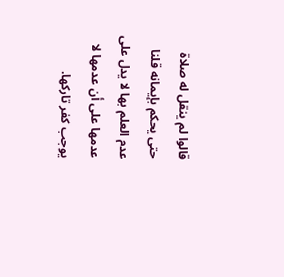قالوا لم ينقل له صلاة حتى يحكم بإيمانه قلنا عدم العلم بها لا يدل على عدمها على أن عدمها لا يوجب كفر تاركها.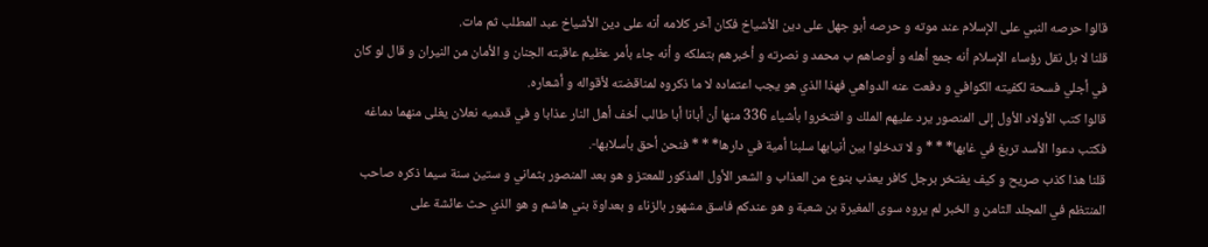قالوا حرصه النبي على الإسلام عند موته و حرصه أبو جهل على دين الأشياخ فكان آخر كلامه أنه على دين الأشياخ عبد المطلب ثم مات.
قلنا لا بل نقل رؤساء الإسلام أنه جمع أهله و أوصاهم ب محمد و نصرته و أخبرهم بتملكه و أنه جاء بأمر عظيم عاقبته الجنان و الأمان من النيران و قال لو كان في أجلي فسحة لكفيته الكوافي و دفعت عنه الدواهي فهذا الذي هو يجب اعتماده لا ما ذكروه لمناقضته لأقواله و أشعاره.
قالوا كتب الأولاد الأول إلى المنصور يرد عليهم الملك و افتخروا بأشياء 336 منها أن أبانا أبا طالب أخف أهل النار عذابا و في قدميه نعلان يغلى منهما دماغه فكتب دعوا الأسد تربغ في غابها* * * و لا تدخلوا بين أنيابها سلبنا أمية في دارها* * * فنحن أحق بأسلابها-.
قلنا هذا كذب صريح و كيف يفتخر برجل كافر يعذب بنوع من العذاب و الشعر الأول المذكور للمعتز و هو بعد المنصور بثماني و ستين سنة سيما ذكره صاحب المنتظم في المجلد الثامن و الخبر لم يروه سوى المغيرة بن شعبة و هو عندكم فاسق مشهور بالزناء و بعداوة بني هاشم و هو الذي حث عائشة على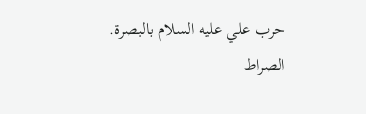حرب علي عليه السلام بالبصرة.
الصراط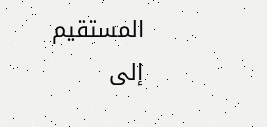المستقيم إلى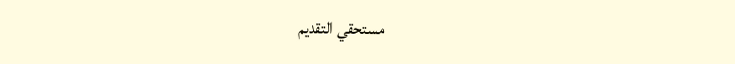مستحقي التقديم